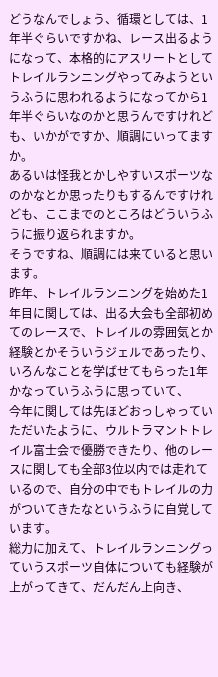どうなんでしょう、循環としては、1年半ぐらいですかね、レース出るようになって、本格的にアスリートとしてトレイルランニングやってみようというふうに思われるようになってから1年半ぐらいなのかと思うんですけれども、いかがですか、順調にいってますか。
あるいは怪我とかしやすいスポーツなのかなとか思ったりもするんですけれども、ここまでのところはどういうふうに振り返られますか。
そうですね、順調には来ていると思います。
昨年、トレイルランニングを始めた1年目に関しては、出る大会も全部初めてのレースで、トレイルの雰囲気とか経験とかそういうジェルであったり、いろんなことを学ばせてもらった1年かなっていうふうに思っていて、
今年に関しては先ほどおっしゃっていただいたように、ウルトラマントトレイル富士会で優勝できたり、他のレースに関しても全部3位以内では走れているので、自分の中でもトレイルの力がついてきたなというふうに自覚しています。
総力に加えて、トレイルランニングっていうスポーツ自体についても経験が上がってきて、だんだん上向き、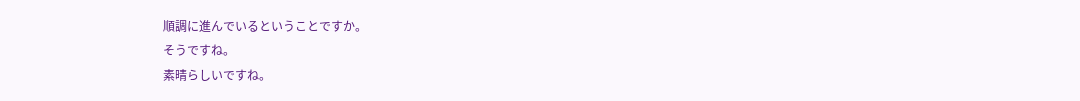順調に進んでいるということですか。
そうですね。
素晴らしいですね。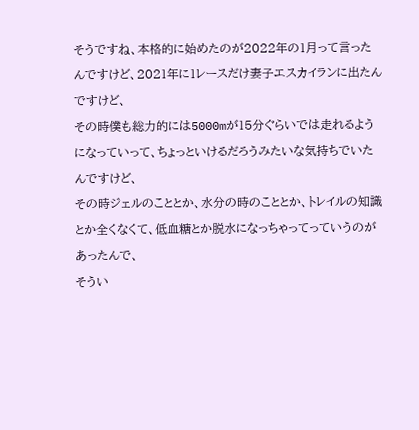そうですね、本格的に始めたのが2022年の1月って言ったんですけど、2021年に1レースだけ妻子エスカイランに出たんですけど、
その時僕も総力的には5000mが15分ぐらいでは走れるようになっていって、ちょっといけるだろうみたいな気持ちでいたんですけど、
その時ジェルのこととか、水分の時のこととか、トレイルの知識とか全くなくて、低血糖とか脱水になっちゃってっていうのがあったんで、
そうい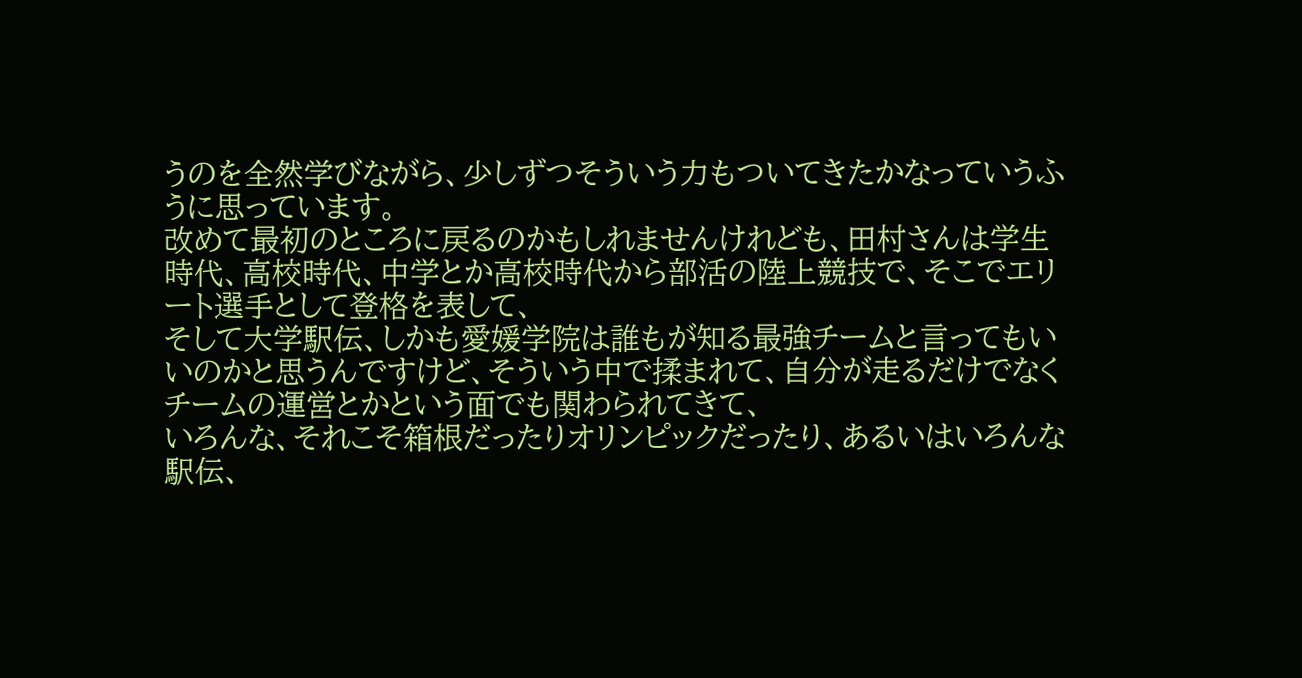うのを全然学びながら、少しずつそういう力もついてきたかなっていうふうに思っています。
改めて最初のところに戻るのかもしれませんけれども、田村さんは学生時代、高校時代、中学とか高校時代から部活の陸上競技で、そこでエリート選手として登格を表して、
そして大学駅伝、しかも愛媛学院は誰もが知る最強チームと言ってもいいのかと思うんですけど、そういう中で揉まれて、自分が走るだけでなくチームの運営とかという面でも関わられてきて、
いろんな、それこそ箱根だったりオリンピックだったり、あるいはいろんな駅伝、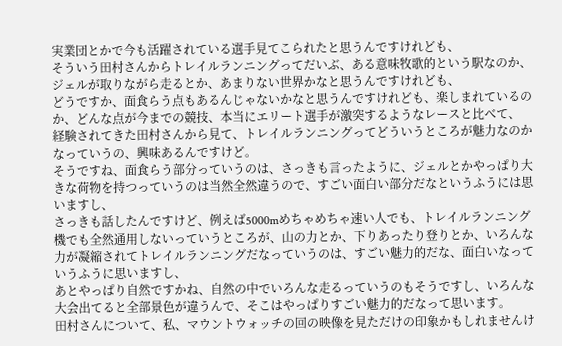実業団とかで今も活躍されている選手見てこられたと思うんですけれども、
そういう田村さんからトレイルランニングってだいぶ、ある意味牧歌的という駅なのか、ジェルが取りながら走るとか、あまりない世界かなと思うんですけれども、
どうですか、面食らう点もあるんじゃないかなと思うんですけれども、楽しまれているのか、どんな点が今までの競技、本当にエリート選手が激突するようなレースと比べて、
経験されてきた田村さんから見て、トレイルランニングってどういうところが魅力なのかなっていうの、興味あるんですけど。
そうですね、面食らう部分っていうのは、さっきも言ったように、ジェルとかやっぱり大きな荷物を持つっていうのは当然全然違うので、すごい面白い部分だなというふうには思いますし、
さっきも話したんですけど、例えば5000mめちゃめちゃ速い人でも、トレイルランニング機でも全然通用しないっていうところが、山の力とか、下りあったり登りとか、いろんな力が凝縮されてトレイルランニングだなっていうのは、すごい魅力的だな、面白いなっていうふうに思いますし、
あとやっぱり自然ですかね、自然の中でいろんな走るっていうのもそうですし、いろんな大会出てると全部景色が違うんで、そこはやっぱりすごい魅力的だなって思います。
田村さんについて、私、マウントウォッチの回の映像を見ただけの印象かもしれませんけ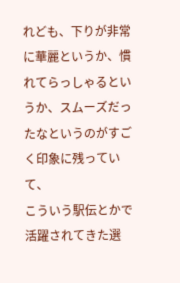れども、下りが非常に華麗というか、慣れてらっしゃるというか、スムーズだったなというのがすごく印象に残っていて、
こういう駅伝とかで活躍されてきた選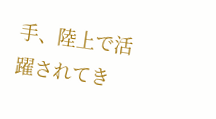手、陸上で活躍されてき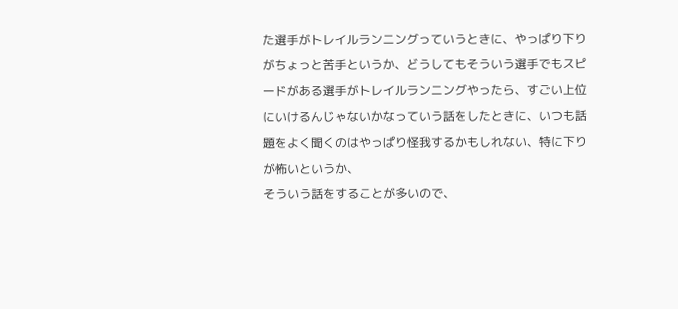た選手がトレイルランニングっていうときに、やっぱり下りがちょっと苦手というか、どうしてもそういう選手でもスピードがある選手がトレイルランニングやったら、すごい上位にいけるんじゃないかなっていう話をしたときに、いつも話題をよく聞くのはやっぱり怪我するかもしれない、特に下りが怖いというか、
そういう話をすることが多いので、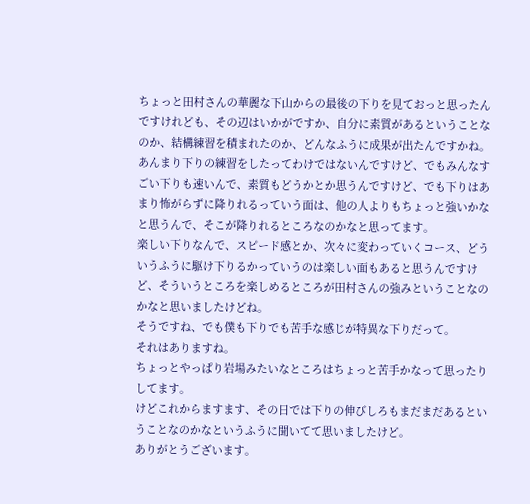ちょっと田村さんの華麗な下山からの最後の下りを見ておっと思ったんですけれども、その辺はいかがですか、自分に素質があるということなのか、結構練習を積まれたのか、どんなふうに成果が出たんですかね。
あんまり下りの練習をしたってわけではないんですけど、でもみんなすごい下りも速いんで、素質もどうかとか思うんですけど、でも下りはあまり怖がらずに降りれるっていう面は、他の人よりもちょっと強いかなと思うんで、そこが降りれるところなのかなと思ってます。
楽しい下りなんで、スピード感とか、次々に変わっていくコース、どういうふうに駆け下りるかっていうのは楽しい面もあると思うんですけど、そういうところを楽しめるところが田村さんの強みということなのかなと思いましたけどね。
そうですね、でも僕も下りでも苦手な感じが特異な下りだって。
それはありますね。
ちょっとやっぱり岩場みたいなところはちょっと苦手かなって思ったりしてます。
けどこれからますます、その日では下りの伸びしろもまだまだあるということなのかなというふうに聞いてて思いましたけど。
ありがとうございます。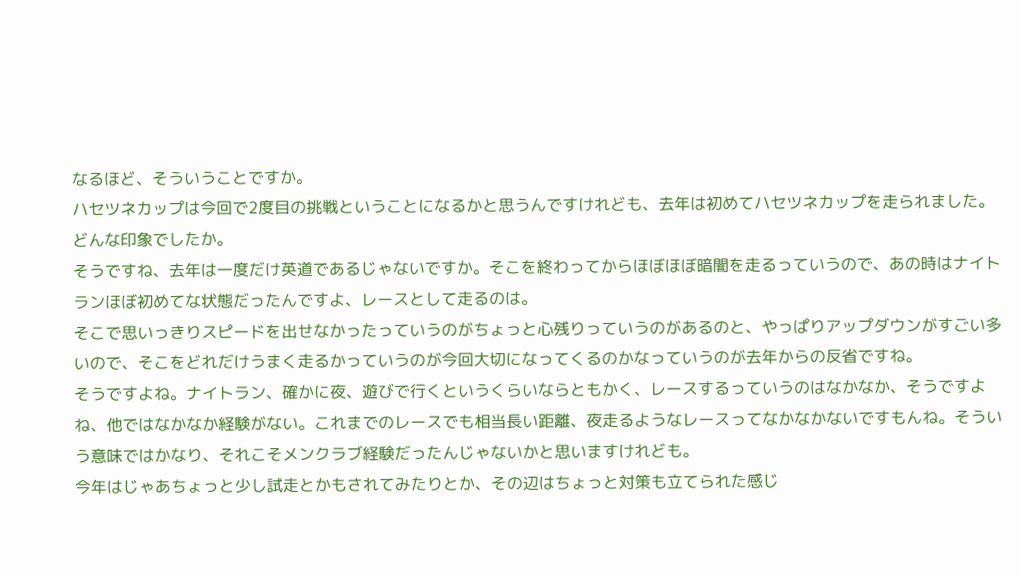なるほど、そういうことですか。
ハセツネカップは今回で2度目の挑戦ということになるかと思うんですけれども、去年は初めてハセツネカップを走られました。どんな印象でしたか。
そうですね、去年は一度だけ英道であるじゃないですか。そこを終わってからほぼほぼ暗闇を走るっていうので、あの時はナイトランほぼ初めてな状態だったんですよ、レースとして走るのは。
そこで思いっきりスピードを出せなかったっていうのがちょっと心残りっていうのがあるのと、やっぱりアップダウンがすごい多いので、そこをどれだけうまく走るかっていうのが今回大切になってくるのかなっていうのが去年からの反省ですね。
そうですよね。ナイトラン、確かに夜、遊びで行くというくらいならともかく、レースするっていうのはなかなか、そうですよね、他ではなかなか経験がない。これまでのレースでも相当長い距離、夜走るようなレースってなかなかないですもんね。そういう意味ではかなり、それこそメンクラブ経験だったんじゃないかと思いますけれども。
今年はじゃあちょっと少し試走とかもされてみたりとか、その辺はちょっと対策も立てられた感じ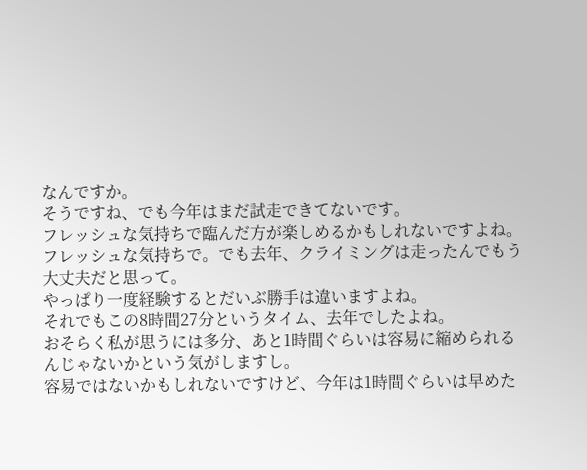なんですか。
そうですね、でも今年はまだ試走できてないです。
フレッシュな気持ちで臨んだ方が楽しめるかもしれないですよね。
フレッシュな気持ちで。でも去年、クライミングは走ったんでもう大丈夫だと思って。
やっぱり一度経験するとだいぶ勝手は違いますよね。
それでもこの8時間27分というタイム、去年でしたよね。
おそらく私が思うには多分、あと1時間ぐらいは容易に縮められるんじゃないかという気がしますし。
容易ではないかもしれないですけど、今年は1時間ぐらいは早めた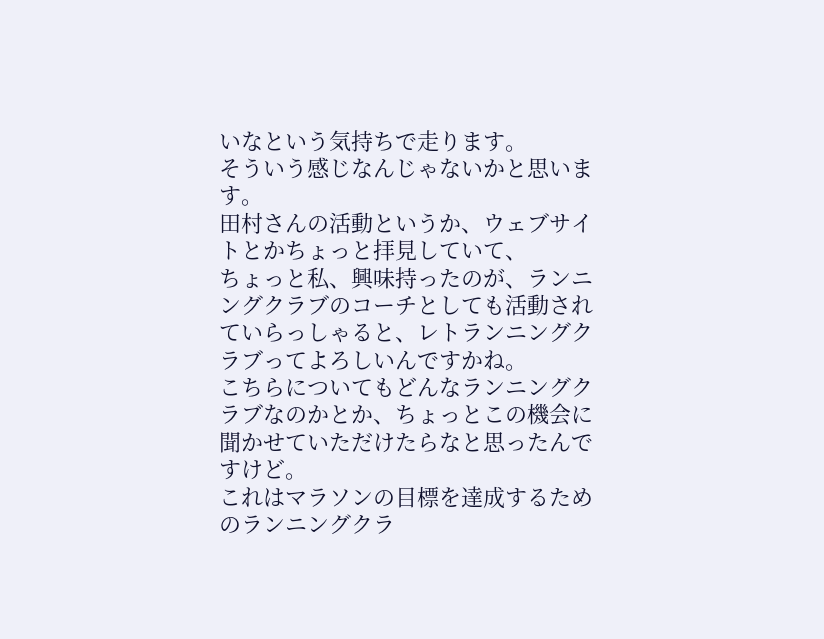いなという気持ちで走ります。
そういう感じなんじゃないかと思います。
田村さんの活動というか、ウェブサイトとかちょっと拝見していて、
ちょっと私、興味持ったのが、ランニングクラブのコーチとしても活動されていらっしゃると、レトランニングクラブってよろしいんですかね。
こちらについてもどんなランニングクラブなのかとか、ちょっとこの機会に聞かせていただけたらなと思ったんですけど。
これはマラソンの目標を達成するためのランニングクラ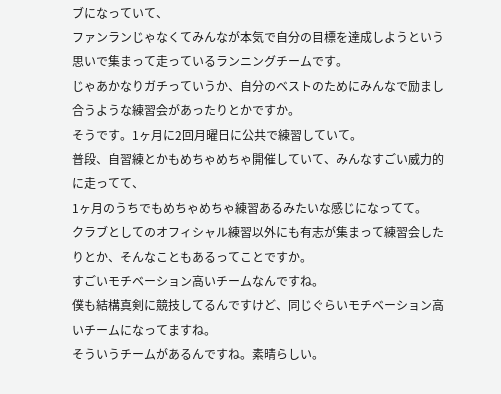ブになっていて、
ファンランじゃなくてみんなが本気で自分の目標を達成しようという思いで集まって走っているランニングチームです。
じゃあかなりガチっていうか、自分のベストのためにみんなで励まし合うような練習会があったりとかですか。
そうです。1ヶ月に2回月曜日に公共で練習していて。
普段、自習練とかもめちゃめちゃ開催していて、みんなすごい威力的に走ってて、
1ヶ月のうちでもめちゃめちゃ練習あるみたいな感じになってて。
クラブとしてのオフィシャル練習以外にも有志が集まって練習会したりとか、そんなこともあるってことですか。
すごいモチベーション高いチームなんですね。
僕も結構真剣に競技してるんですけど、同じぐらいモチベーション高いチームになってますね。
そういうチームがあるんですね。素晴らしい。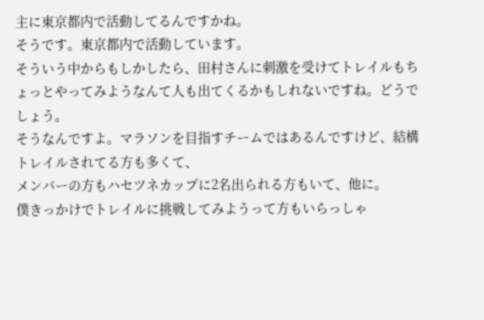主に東京都内で活動してるんですかね。
そうです。東京都内で活動しています。
そういう中からもしかしたら、田村さんに刺激を受けてトレイルもちょっとやってみようなんて人も出てくるかもしれないですね。どうでしょう。
そうなんですよ。マラソンを目指すチームではあるんですけど、結構トレイルされてる方も多くて、
メンバーの方もハセツネカップに2名出られる方もいて、他に。
僕きっかけでトレイルに挑戦してみようって方もいらっしゃ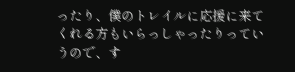ったり、僕のトレイルに応援に来てくれる方もいらっしゃったりっていうので、す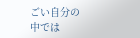ごい自分の中では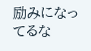励みになってるな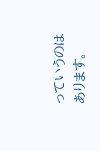っていうのはあります。